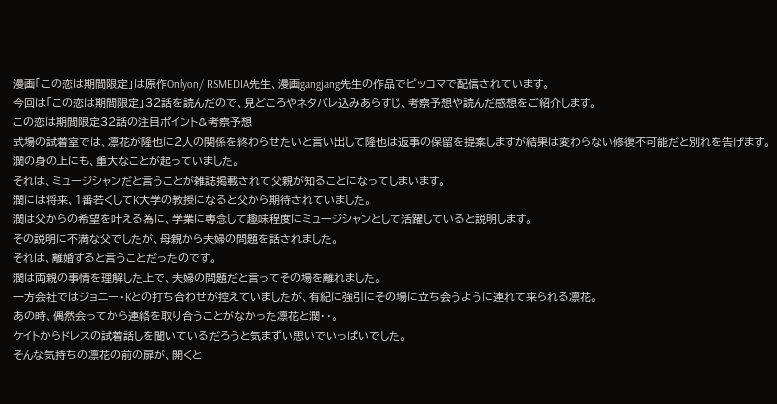漫画「この恋は期間限定」は原作Onlyon/ RSMEDIA先生、漫画gangjang先生の作品でピッコマで配信されています。
今回は「この恋は期間限定」32話を読んだので、見どころやネタバレ込みあらすじ、考察予想や読んだ感想をご紹介します。
この恋は期間限定32話の注目ポイント&考察予想
式場の試着室では、凛花が隆也に2人の関係を終わらせたいと言い出して隆也は返事の保留を提案しますが結果は変わらない修復不可能だと別れを告げます。
潤の身の上にも、重大なことが起っていました。
それは、ミュージシャンだと言うことが雑誌掲載されて父親が知ることになってしまいます。
潤には将来、1番若くしてK大学の教授になると父から期待されていました。
潤は父からの希望を叶える為に、学業に専念して趣味程度にミュージシャンとして活躍していると説明します。
その説明に不満な父でしたが、母親から夫婦の問題を話されました。
それは、離婚すると言うことだったのです。
潤は両親の事情を理解した上で、夫婦の問題だと言ってその場を離れました。
一方会社ではジョニー・Kとの打ち合わせが控えていましたが、有紀に強引にその場に立ち会うように連れて来られる凛花。
あの時、偶然会ってから連絡を取り合うことがなかった凛花と潤・・。
ケイトからドレスの試着話しを聞いているだろうと気まずい思いでいっぱいでした。
そんな気持ちの凛花の前の扉が、開くと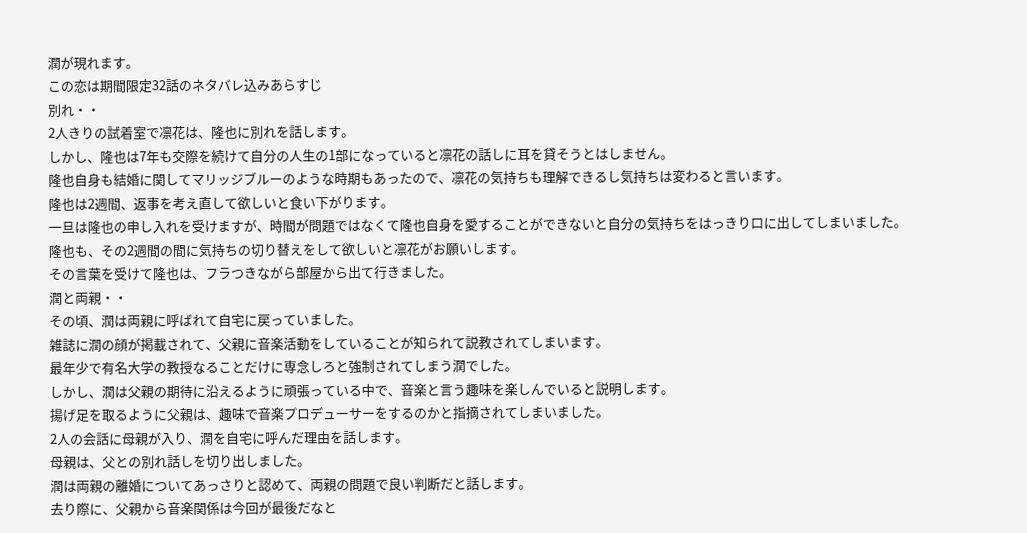潤が現れます。
この恋は期間限定32話のネタバレ込みあらすじ
別れ・・
2人きりの試着室で凛花は、隆也に別れを話します。
しかし、隆也は7年も交際を続けて自分の人生の1部になっていると凛花の話しに耳を貸そうとはしません。
隆也自身も結婚に関してマリッジブルーのような時期もあったので、凛花の気持ちも理解できるし気持ちは変わると言います。
隆也は2週間、返事を考え直して欲しいと食い下がります。
一旦は隆也の申し入れを受けますが、時間が問題ではなくて隆也自身を愛することができないと自分の気持ちをはっきり口に出してしまいました。
隆也も、その2週間の間に気持ちの切り替えをして欲しいと凛花がお願いします。
その言葉を受けて隆也は、フラつきながら部屋から出て行きました。
潤と両親・・
その頃、潤は両親に呼ばれて自宅に戻っていました。
雑誌に潤の顔が掲載されて、父親に音楽活動をしていることが知られて説教されてしまいます。
最年少で有名大学の教授なることだけに専念しろと強制されてしまう潤でした。
しかし、潤は父親の期待に沿えるように頑張っている中で、音楽と言う趣味を楽しんでいると説明します。
揚げ足を取るように父親は、趣味で音楽プロデューサーをするのかと指摘されてしまいました。
2人の会話に母親が入り、潤を自宅に呼んだ理由を話します。
母親は、父との別れ話しを切り出しました。
潤は両親の離婚についてあっさりと認めて、両親の問題で良い判断だと話します。
去り際に、父親から音楽関係は今回が最後だなと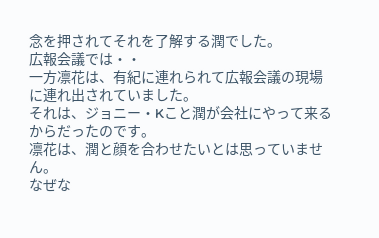念を押されてそれを了解する潤でした。
広報会議では・・
一方凛花は、有紀に連れられて広報会議の現場に連れ出されていました。
それは、ジョニー・Kこと潤が会社にやって来るからだったのです。
凛花は、潤と顔を合わせたいとは思っていません。
なぜな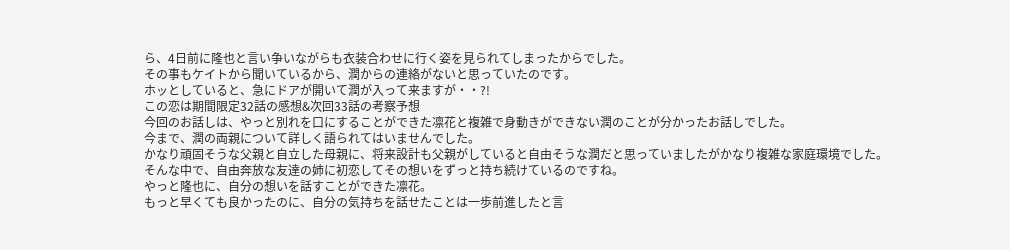ら、4日前に隆也と言い争いながらも衣装合わせに行く姿を見られてしまったからでした。
その事もケイトから聞いているから、潤からの連絡がないと思っていたのです。
ホッとしていると、急にドアが開いて潤が入って来ますが・・?!
この恋は期間限定32話の感想&次回33話の考察予想
今回のお話しは、やっと別れを口にすることができた凛花と複雑で身動きができない潤のことが分かったお話しでした。
今まで、潤の両親について詳しく語られてはいませんでした。
かなり頑固そうな父親と自立した母親に、将来設計も父親がしていると自由そうな潤だと思っていましたがかなり複雑な家庭環境でした。
そんな中で、自由奔放な友達の姉に初恋してその想いをずっと持ち続けているのですね。
やっと隆也に、自分の想いを話すことができた凛花。
もっと早くても良かったのに、自分の気持ちを話せたことは一歩前進したと言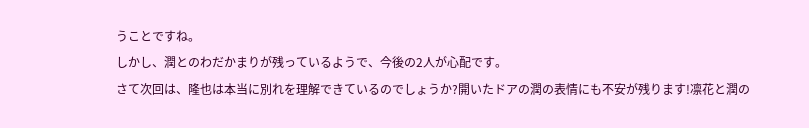うことですね。
しかし、潤とのわだかまりが残っているようで、今後の2人が心配です。
さて次回は、隆也は本当に別れを理解できているのでしょうか?開いたドアの潤の表情にも不安が残ります!凛花と潤の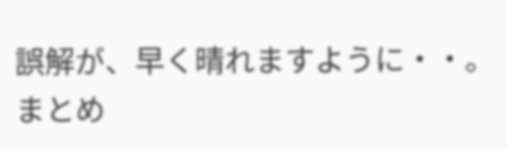誤解が、早く晴れますように・・。
まとめ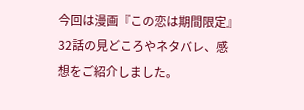今回は漫画『この恋は期間限定』32話の見どころやネタバレ、感想をご紹介しました。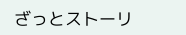ざっとストーリ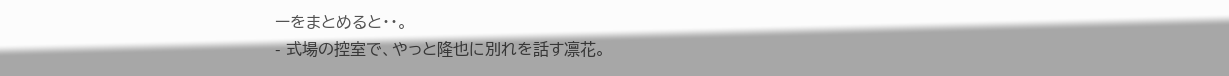ーをまとめると・・。
- 式場の控室で、やっと隆也に別れを話す凛花。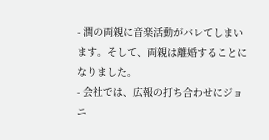- 潤の両親に音楽活動がバレてしまいます。そして、両親は離婚することになりました。
- 会社では、広報の打ち合わせにジョニ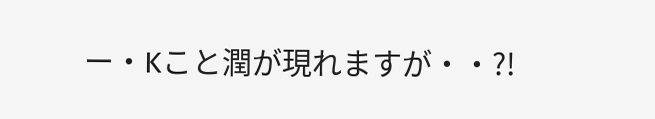ー・Kこと潤が現れますが・・?!